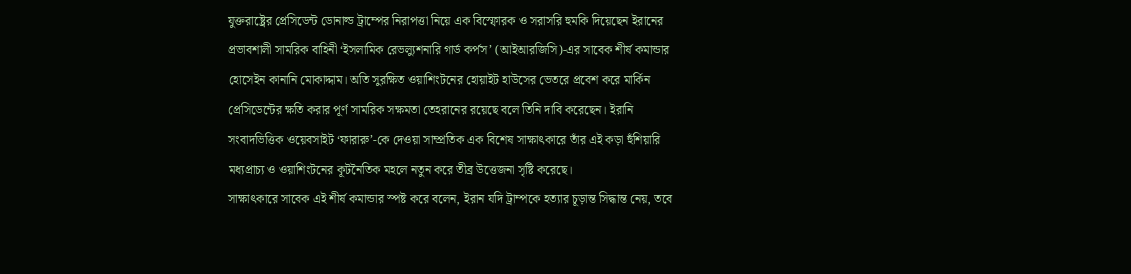যুক্তরাষ্ট্রের প্রেসিডেন্ট ডোনাল্ড ট্রাম্পের নিরাপত্তা নিয়ে এক বিস্ফোরক ও সরাসরি হুমকি দিয়েছেন ইরানের প্রভাবশালী সামরিক বাহিনী ‘ইসলামিক রেভল্যুশনারি গার্ড কর্পস’ (আইআরজিসি)-এর সাবেক শীর্ষ কমান্ডার হোসেইন কানানি মোকাদ্দাম। অতি সুরক্ষিত ওয়াশিংটনের হোয়াইট হাউসের ভেতরে প্রবেশ করে মার্কিন প্রেসিডেন্টের ক্ষতি করার পূর্ণ সামরিক সক্ষমতা তেহরানের রয়েছে বলে তিনি দাবি করেছেন। ইরানি সংবাদভিত্তিক ওয়েবসাইট ‘ফারারু’-কে দেওয়া সাম্প্রতিক এক বিশেষ সাক্ষাৎকারে তাঁর এই কড়া হুঁশিয়ারি মধ্যপ্রাচ্য ও ওয়াশিংটনের কূটনৈতিক মহলে নতুন করে তীব্র উত্তেজনা সৃষ্টি করেছে।
সাক্ষাৎকারে সাবেক এই শীর্ষ কমান্ডার স্পষ্ট করে বলেন, ইরান যদি ট্রাম্পকে হত্যার চূড়ান্ত সিদ্ধান্ত নেয়, তবে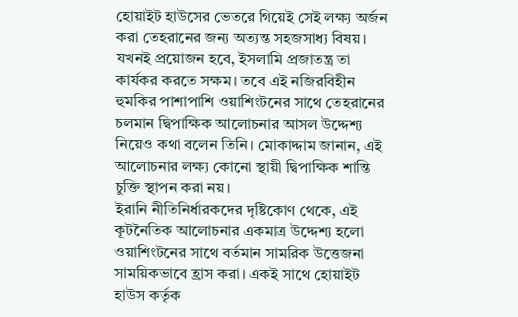হোয়াইট হাউসের ভেতরে গিয়েই সেই লক্ষ্য অর্জন করা তেহরানের জন্য অত্যন্ত সহজসাধ্য বিষয়। যখনই প্রয়োজন হবে, ইসলামি প্রজাতন্ত্র তা কার্যকর করতে সক্ষম। তবে এই নজিরবিহীন হুমকির পাশাপাশি ওয়াশিংটনের সাথে তেহরানের চলমান দ্বিপাক্ষিক আলোচনার আসল উদ্দেশ্য নিয়েও কথা বলেন তিনি। মোকাদ্দাম জানান, এই আলোচনার লক্ষ্য কোনো স্থায়ী দ্বিপাক্ষিক শান্তি চুক্তি স্থাপন করা নয়।
ইরানি নীতিনির্ধারকদের দৃষ্টিকোণ থেকে, এই কূটনৈতিক আলোচনার একমাত্র উদ্দেশ্য হলো ওয়াশিংটনের সাথে বর্তমান সামরিক উত্তেজনা সাময়িকভাবে হ্রাস করা। একই সাথে হোয়াইট হাউস কর্তৃক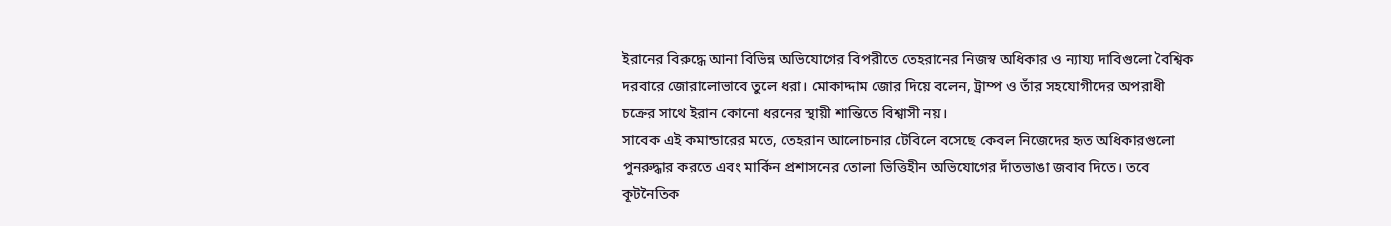ইরানের বিরুদ্ধে আনা বিভিন্ন অভিযোগের বিপরীতে তেহরানের নিজস্ব অধিকার ও ন্যায্য দাবিগুলো বৈশ্বিক দরবারে জোরালোভাবে তুলে ধরা। মোকাদ্দাম জোর দিয়ে বলেন, ট্রাম্প ও তাঁর সহযোগীদের অপরাধী চক্রের সাথে ইরান কোনো ধরনের স্থায়ী শান্তিতে বিশ্বাসী নয়।
সাবেক এই কমান্ডারের মতে, তেহরান আলোচনার টেবিলে বসেছে কেবল নিজেদের হৃত অধিকারগুলো পুনরুদ্ধার করতে এবং মার্কিন প্রশাসনের তোলা ভিত্তিহীন অভিযোগের দাঁতভাঙা জবাব দিতে। তবে কূটনৈতিক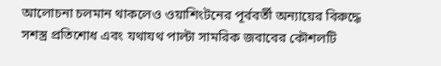আলোচনা চলমান থাকলেও ওয়াশিংটনের পূর্ববর্তী অন্যায়ের বিরুদ্ধে সশস্ত্র প্রতিশোধ এবং যথাযথ পাল্টা সামরিক জবাবের কৌশলটি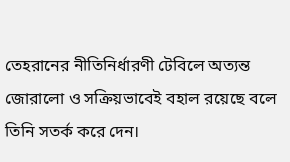তেহরানের নীতিনির্ধারণী টেবিলে অত্যন্ত জোরালো ও সক্রিয়ভাবেই বহাল রয়েছে বলে তিনি সতর্ক করে দেন।